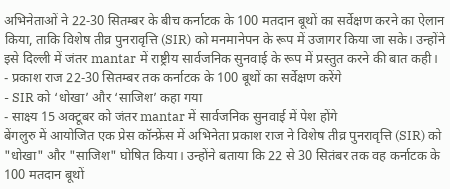अभिनेताओं ने 22‑30 सितम्बर के बीच कर्नाटक के 100 मतदान बूथों का सर्वेक्षण करने का ऐलान किया, ताकि विशेष तीव्र पुनरावृत्ति (SIR) को मनमानेपन के रूप में उजागर किया जा सके। उन्होंने इसे दिल्ली में जंतर mantar में राष्ट्रीय सार्वजनिक सुनवाई के रूप में प्रस्तुत करने की बात कही।
- प्रकाश राज 22‑30 सितम्बर तक कर्नाटक के 100 बूथों का सर्वेक्षण करेंगे
- SIR को ‘धोखा’ और ‘साजिश’ कहा गया
- साक्ष्य 15 अक्टूबर को जंतर mantar में सार्वजनिक सुनवाई में पेश होंगे
बेंगलुरु में आयोजित एक प्रेस कॉन्फ्रेंस में अभिनेता प्रकाश राज ने विशेष तीव्र पुनरावृत्ति (SIR) को "धोखा" और "साजिश" घोषित किया। उन्होंने बताया कि 22 से 30 सितंबर तक वह कर्नाटक के 100 मतदान बूथों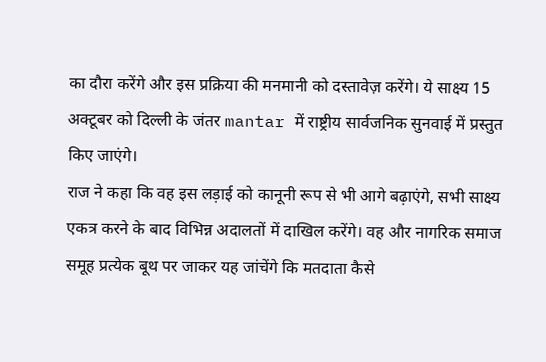का दौरा करेंगे और इस प्रक्रिया की मनमानी को दस्तावेज़ करेंगे। ये साक्ष्य 15 अक्टूबर को दिल्ली के जंतर mantar में राष्ट्रीय सार्वजनिक सुनवाई में प्रस्तुत किए जाएंगे।
राज ने कहा कि वह इस लड़ाई को कानूनी रूप से भी आगे बढ़ाएंगे, सभी साक्ष्य एकत्र करने के बाद विभिन्न अदालतों में दाखिल करेंगे। वह और नागरिक समाज समूह प्रत्येक बूथ पर जाकर यह जांचेंगे कि मतदाता कैसे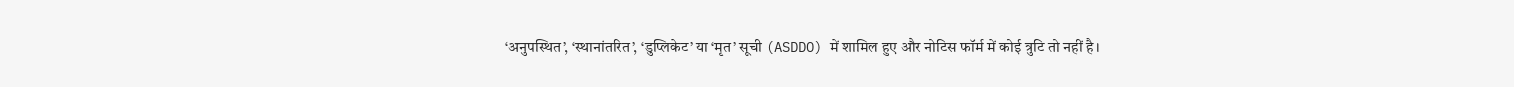‘अनुपस्थित’, ‘स्थानांतरित’, ‘डुप्लिकेट’ या ‘मृत’ सूची (ASDDO) में शामिल हुए और नोटिस फॉर्म में कोई त्रुटि तो नहीं है।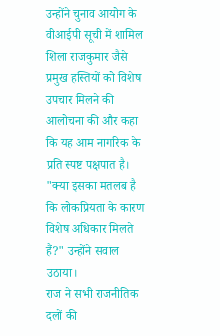उन्होंने चुनाव आयोग के वीआईपी सूची में शामिल शिला राजकुमार जैसे प्रमुख हस्तियों को विशेष उपचार मिलने की आलोचना की और कहा कि यह आम नागरिक के प्रति स्पष्ट पक्षपात है। "क्या इसका मतलब है कि लोकप्रियता के कारण विशेष अधिकार मिलते हैं?" उन्होंने सवाल उठाया।
राज ने सभी राजनीतिक दलों की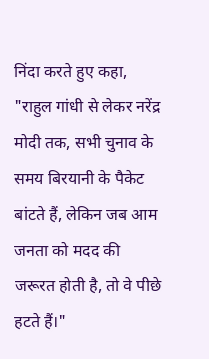निंदा करते हुए कहा, "राहुल गांधी से लेकर नरेंद्र मोदी तक, सभी चुनाव के समय बिरयानी के पैकेट बांटते हैं, लेकिन जब आम जनता को मदद की जरूरत होती है, तो वे पीछे हटते हैं।"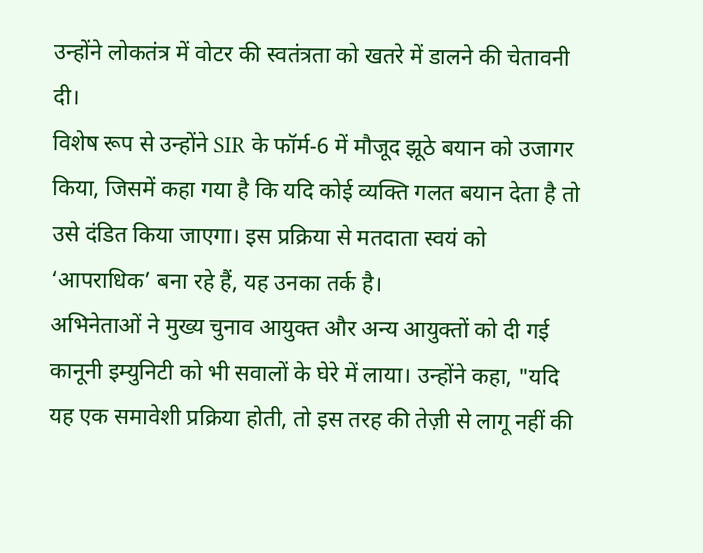उन्होंने लोकतंत्र में वोटर की स्वतंत्रता को खतरे में डालने की चेतावनी दी।
विशेष रूप से उन्होंने SIR के फॉर्म‑6 में मौजूद झूठे बयान को उजागर किया, जिसमें कहा गया है कि यदि कोई व्यक्ति गलत बयान देता है तो उसे दंडित किया जाएगा। इस प्रक्रिया से मतदाता स्वयं को ‘आपराधिक’ बना रहे हैं, यह उनका तर्क है।
अभिनेताओं ने मुख्य चुनाव आयुक्त और अन्य आयुक्तों को दी गई कानूनी इम्युनिटी को भी सवालों के घेरे में लाया। उन्होंने कहा, "यदि यह एक समावेशी प्रक्रिया होती, तो इस तरह की तेज़ी से लागू नहीं की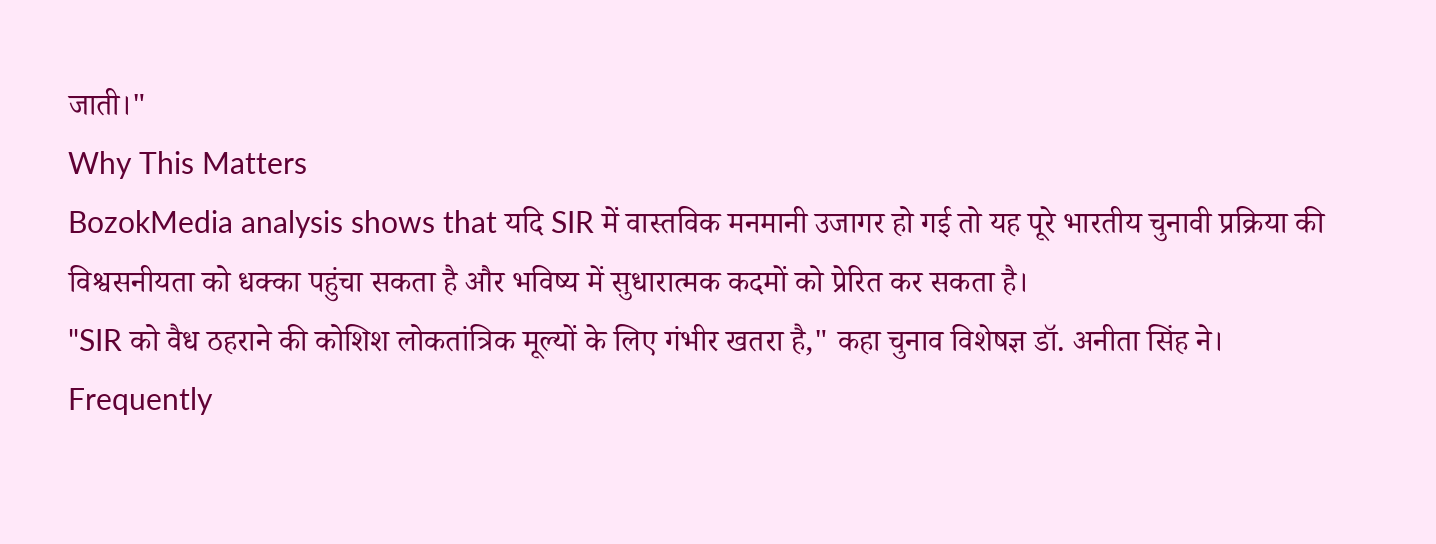जाती।"
Why This Matters
BozokMedia analysis shows that यदि SIR में वास्तविक मनमानी उजागर हो गई तो यह पूरे भारतीय चुनावी प्रक्रिया की विश्वसनीयता को धक्का पहुंचा सकता है और भविष्य में सुधारात्मक कदमों को प्रेरित कर सकता है।
"SIR को वैध ठहराने की कोशिश लोकतांत्रिक मूल्यों के लिए गंभीर खतरा है," कहा चुनाव विशेषज्ञ डॉ. अनीता सिंह ने।
Frequently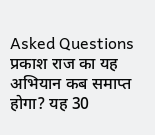Asked Questions
प्रकाश राज का यह अभियान कब समाप्त होगा? यह 30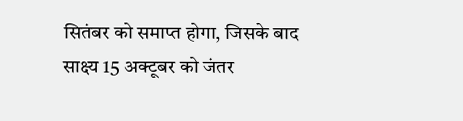सितंबर को समाप्त होगा, जिसके बाद साक्ष्य 15 अक्टूबर को जंतर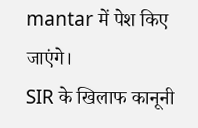mantar में पेश किए जाएंगे।
SIR के खिलाफ कानूनी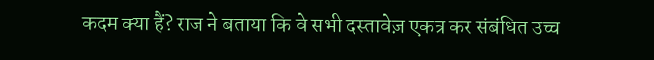कदम क्या हैं? राज ने बताया कि वे सभी दस्तावेज़ एकत्र कर संबंधित उच्च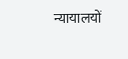न्यायालयों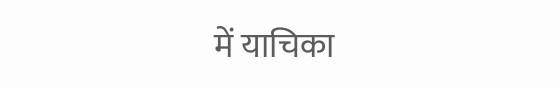में याचिका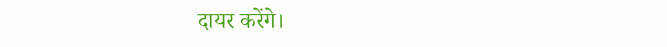दायर करेंगे।